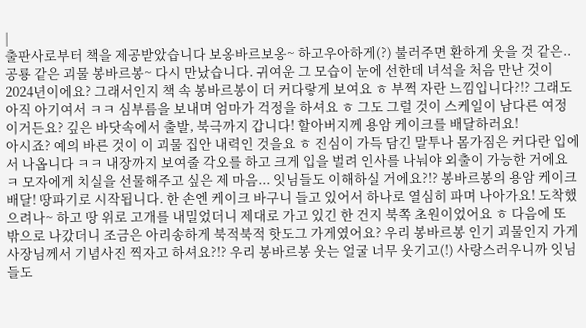|
출판사로부터 책을 제공받았습니다 보옹바르보옹~ 하고우아하게(?) 불러주면 환하게 웃을 것 같은.. 공룡 같은 괴물 봉바르봉~ 다시 만났습니다. 귀여운 그 모습이 눈에 선한데 녀석을 처음 만난 것이 2024년이에요? 그래서인지 책 속 봉바르봉이 더 커다랗게 보여요 ㅎ 부쩍 자란 느낌입니다?!? 그래도 아직 아기여서 ㅋㅋ 심부름을 보내며 엄마가 걱정을 하셔요 ㅎ 그도 그럴 것이 스케일이 남다른 여정이거든요? 깊은 바닷속에서 출발, 북극까지 갑니다! 할아버지께 용암 케이크를 배달하러요!
아시죠? 예의 바른 것이 이 괴물 집안 내력인 것을요 ㅎ 진심이 가득 담긴 말투나 몸가짐은 커다란 입에서 나옵니다 ㅋㅋ 내장까지 보여줄 각오를 하고 크게 입을 벌려 인사를 나눠야 외출이 가능한 거에요 ㅋ 모자에게 치실을 선물해주고 싶은 제 마음... 잇님들도 이해하실 거에요?!? 봉바르봉의 용암 케이크 배달! 땅파기로 시작됩니다. 한 손엔 케이크 바구니 들고 있어서 하나로 열심히 파며 나아가요! 도착했으려나~ 하고 땅 위로 고개를 내밀었더니 제대로 가고 있긴 한 건지 북쪽 초원이었어요 ㅎ 다음에 또 밖으로 나갔더니 조금은 아리송하게 북적북적 핫도그 가게였어요? 우리 봉바르봉 인기 괴물인지 가게 사장님께서 기념사진 찍자고 하셔요?!? 우리 봉바르봉 웃는 얼굴 너무 웃기고(!) 사랑스러우니까 잇님들도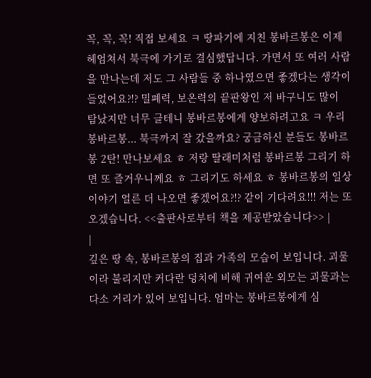꼭, 꼭, 꼭! 직접 보세요 ㅋ 땅파기에 지친 봉바르봉은 이제 헤엄쳐서 북극에 가기로 결심했답니다. 가면서 또 여러 사람을 만나는데 저도 그 사람들 중 하나였으면 좋겠다는 생각이 들었어요?!? 밀폐력, 보온력의 끝판왕인 저 바구니도 많이 탐났지만 너무 클테니 봉바르봉에게 양보하려고요 ㅋ 우리 봉바르봉... 북극까지 잘 갔을까요? 궁금하신 분들도 봉바르봉 2탄! 만나보세요 ㅎ 저랑 딸래미처럼 봉바르봉 그리기 하면 또 즐거우니께요 ㅎ 그리기도 하세요 ㅎ 봉바르봉의 일상 이야기 얼른 더 나오면 좋겠어요?!? 같이 기다려요!!! 저는 또 오겠습니다. <<출판사로부터 책을 제공받았습니다>> |
|
깊은 땅 속, 봉바르봉의 집과 가족의 모습이 보입니다. 괴물이라 불리지만 커다란 덩치에 비해 귀여운 외모는 괴물과는 다소 거리가 있어 보입니다. 엄마는 봉바르봉에게 심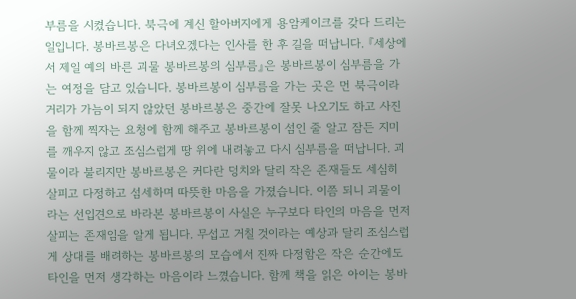부름을 시켰습니다. 북극에 계신 할아버지에게 용암케이크를 갖다 드리는 일입니다. 봉바르봉은 다녀오겠다는 인사를 한 후 길을 떠납니다. 『세상에서 제일 예의 바른 괴물 봉바르봉의 심부름』은 봉바르봉이 심부름을 가는 여정을 담고 있습니다. 봉바르봉이 심부름을 가는 곳은 먼 북극이라 거리가 가늠이 되지 않았던 봉바르봉은 중간에 잘못 나오기도 하고 사진을 함께 찍자는 요청에 함께 해주고 봉바르봉이 섬인 줄 알고 잠든 지미를 깨우지 않고 조심스럽게 땅 위에 내려놓고 다시 심부름을 떠납니다. 괴물이라 불리지만 봉바르봉은 커다란 덩치와 달리 작은 존재들도 세심히 살피고 다정하고 섬세하며 따뜻한 마음을 가졌습니다. 이쯤 되니 괴물이라는 선입견으로 바라본 봉바르봉이 사실은 누구보다 타인의 마음을 먼저 살피는 존재임을 알게 됩니다. 무섭고 거칠 것이라는 예상과 달리 조심스럽게 상대를 배려하는 봉바르봉의 모습에서 진짜 다정함은 작은 순간에도 타인을 먼저 생각하는 마음이라 느꼈습니다. 함께 책을 읽은 아이는 봉바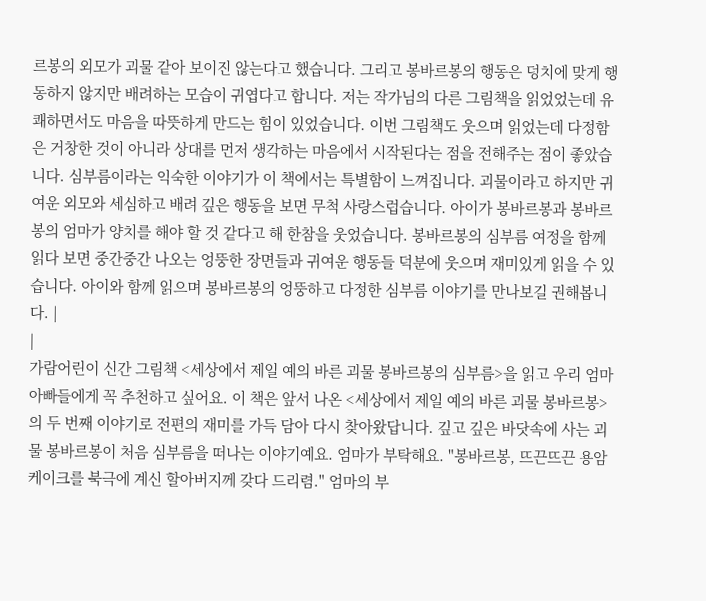르봉의 외모가 괴물 같아 보이진 않는다고 했습니다. 그리고 봉바르봉의 행동은 덩치에 맞게 행동하지 않지만 배려하는 모습이 귀엽다고 합니다. 저는 작가님의 다른 그림책을 읽었었는데 유쾌하면서도 마음을 따뜻하게 만드는 힘이 있었습니다. 이번 그림책도 웃으며 읽었는데 다정함은 거창한 것이 아니라 상대를 먼저 생각하는 마음에서 시작된다는 점을 전해주는 점이 좋았습니다. 심부름이라는 익숙한 이야기가 이 책에서는 특별함이 느껴집니다. 괴물이라고 하지만 귀여운 외모와 세심하고 배려 깊은 행동을 보면 무척 사랑스럽습니다. 아이가 봉바르봉과 봉바르봉의 엄마가 양치를 해야 할 것 같다고 해 한참을 웃었습니다. 봉바르봉의 심부름 여정을 함께 읽다 보면 중간중간 나오는 엉뚱한 장면들과 귀여운 행동들 덕분에 웃으며 재미있게 읽을 수 있습니다. 아이와 함께 읽으며 봉바르봉의 엉뚱하고 다정한 심부름 이야기를 만나보길 권해봅니다. |
|
가람어린이 신간 그림책 <세상에서 제일 예의 바른 괴물 봉바르봉의 심부름>을 읽고 우리 엄마 아빠들에게 꼭 추천하고 싶어요. 이 책은 앞서 나온 <세상에서 제일 예의 바른 괴물 봉바르봉>의 두 번째 이야기로 전편의 재미를 가득 담아 다시 찾아왔답니다. 깊고 깊은 바닷속에 사는 괴물 봉바르봉이 처음 심부름을 떠나는 이야기예요. 엄마가 부탁해요. "봉바르봉, 뜨끈뜨끈 용암 케이크를 북극에 계신 할아버지께 갖다 드리렴." 엄마의 부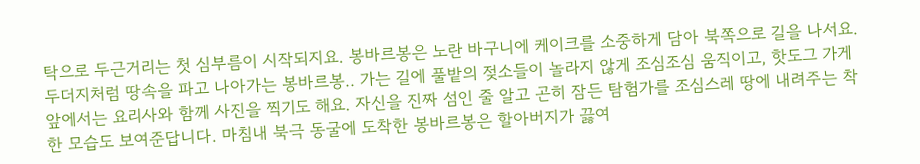탁으로 두근거리는 첫 심부름이 시작되지요. 봉바르봉은 노란 바구니에 케이크를 소중하게 담아 북쪽으로 길을 나서요. 두더지처럼 땅속을 파고 나아가는 봉바르봉.. 가는 길에 풀밭의 젖소들이 놀라지 않게 조심조심 움직이고, 핫도그 가게 앞에서는 요리사와 함께 사진을 찍기도 해요. 자신을 진짜 섬인 줄 알고 곤히 잠든 탐험가를 조심스레 땅에 내려주는 착한 모습도 보여준답니다. 마침내 북극 동굴에 도착한 봉바르봉은 할아버지가 끓여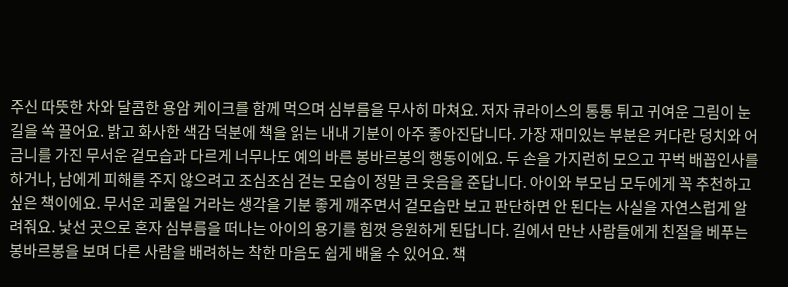주신 따뜻한 차와 달콤한 용암 케이크를 함께 먹으며 심부름을 무사히 마쳐요. 저자 큐라이스의 통통 튀고 귀여운 그림이 눈길을 쏙 끌어요. 밝고 화사한 색감 덕분에 책을 읽는 내내 기분이 아주 좋아진답니다. 가장 재미있는 부분은 커다란 덩치와 어금니를 가진 무서운 겉모습과 다르게 너무나도 예의 바른 봉바르봉의 행동이에요. 두 손을 가지런히 모으고 꾸벅 배꼽인사를 하거나, 남에게 피해를 주지 않으려고 조심조심 걷는 모습이 정말 큰 웃음을 준답니다. 아이와 부모님 모두에게 꼭 추천하고 싶은 책이에요. 무서운 괴물일 거라는 생각을 기분 좋게 깨주면서 겉모습만 보고 판단하면 안 된다는 사실을 자연스럽게 알려줘요. 낯선 곳으로 혼자 심부름을 떠나는 아이의 용기를 힘껏 응원하게 된답니다. 길에서 만난 사람들에게 친절을 베푸는 봉바르봉을 보며 다른 사람을 배려하는 착한 마음도 쉽게 배울 수 있어요. 책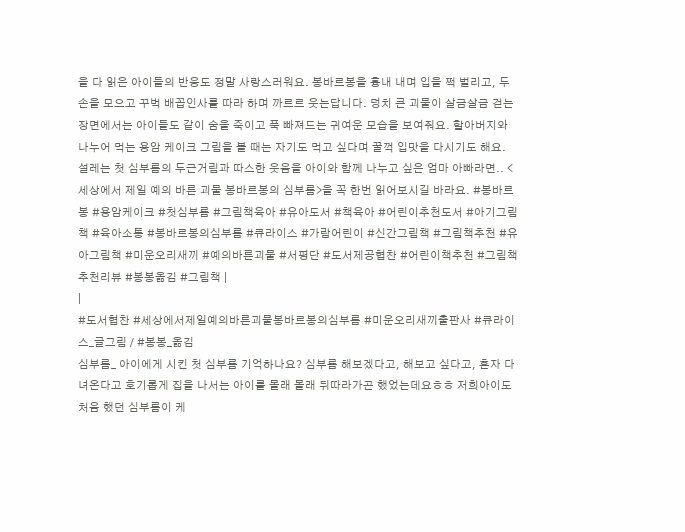을 다 읽은 아이들의 반응도 정말 사랑스러워요. 봉바르봉을 흉내 내며 입을 쩍 벌리고, 두 손을 모으고 꾸벅 배꼽인사를 따라 하며 까르르 웃는답니다. 덩치 큰 괴물이 살금살금 걷는 장면에서는 아이들도 같이 숨을 죽이고 푹 빠져드는 귀여운 모습을 보여줘요. 할아버지와 나누어 먹는 용암 케이크 그림을 볼 때는 자기도 먹고 싶다며 꿀꺽 입맛을 다시기도 해요. 설레는 첫 심부름의 두근거림과 따스한 웃음을 아이와 함께 나누고 싶은 엄마 아빠라면.. <세상에서 제일 예의 바른 괴물 봉바르봉의 심부름>을 꼭 한번 읽어보시길 바라요. #봉바르봉 #용암케이크 #첫심부름 #그림책육아 #유아도서 #책육아 #어린이추천도서 #아기그림책 #육아소통 #봉바르봉의심부름 #큐라이스 #가람어린이 #신간그림책 #그림책추천 #유아그림책 #미운오리새끼 #예의바른괴물 #서평단 #도서제공협찬 #어린이책추천 #그림책추천리뷰 #봉봉옮김 #그림책 |
|
#도서협찬 #세상에서제일예의바른괴물봉바르봉의심부름 #미운오리새끼출판사 #큐라이스_글그림 / #봉봉_옮김
심부름_ 아이에게 시킨 첫 심부름 기억하나요? 심부름 해보겠다고, 해보고 싶다고, 혼자 다녀온다고 호기롭게 집을 나서는 아이를 몰래 몰래 뒤따라가곤 했었는데요ㅎㅎ 저희아이도 처음 했던 심부름이 케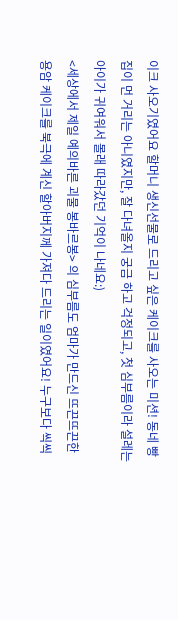이크 사오기였어요 할머니 생신선물로 드리고 싶은 케이크를 사오는 미션! 동네 빵집이 먼 거리는 아니였지만, 잘 다녀올지 궁금 하고 걱정되고, 첫 심부름이라 설레는 아이가 귀여워서 몰래 따라갔던 기억이 나네요:)
<세상에서 제일 예의바른 괴물 봉바르봉> 의 심부름도 엄마가 만드신 뜨끈뜨끈한 용암 케이크를 북극에 계신 할아버지께 가져다 드리는 일이였어요! 누구보다 씩씩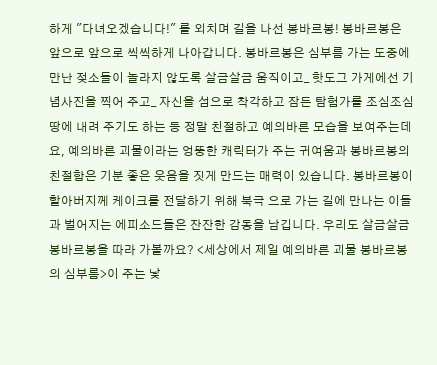하게 "다녀오겠습니다!" 를 외치며 길을 나선 봉바르봉! 봉바르봉은 앞으로 앞으로 씩씩하게 나아갑니다. 봉바르봉은 심부름 가는 도중에 만난 젖소들이 놀라지 않도록 살금살금 움직이고_ 핫도그 가게에선 기념사진을 찍어 주고_ 자신을 섬으로 착각하고 잠든 탐험가를 조심조심 땅에 내려 주기도 하는 등 정말 친절하고 예의바른 모습을 보여주는데요, 예의바른 괴물이라는 엉뚱한 캐릭터가 주는 귀여움과 봉바르봉의 친절함은 기분 좋은 웃음을 짓게 만드는 매력이 있습니다. 봉바르봉이 할아버지께 케이크를 전달하기 위해 북극 으로 가는 길에 만나는 이들과 벌어지는 에피소드들은 잔잔한 감동을 남깁니다. 우리도 살금살금 봉바르봉을 따라 가볼까요? <세상에서 제일 예의바른 괴물 봉바르봉의 심부름>이 주는 낯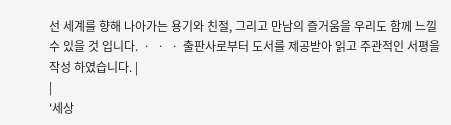선 세계를 향해 나아가는 용기와 친절, 그리고 만남의 즐거움을 우리도 함께 느낄 수 있을 것 입니다. ㆍ ㆍ ㆍ 출판사로부터 도서를 제공받아 읽고 주관적인 서평을 작성 하였습니다. |
|
'세상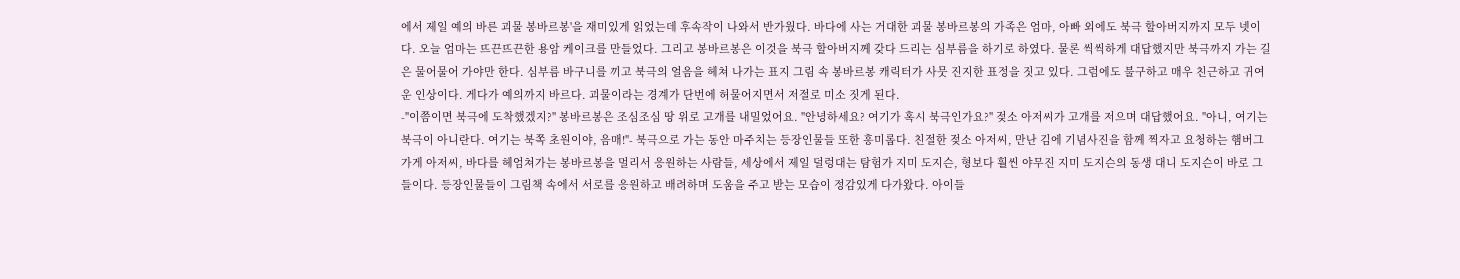에서 제일 예의 바른 괴물 봉바르봉'을 재미있게 읽었는데 후속작이 나와서 반가웠다. 바다에 사는 거대한 괴물 봉바르봉의 가족은 엄마, 아빠 외에도 북극 할아버지까지 모두 넷이다. 오늘 엄마는 뜨끈뜨끈한 용암 케이크를 만들었다. 그리고 봉바르봉은 이것을 북극 할아버지께 갖다 드리는 심부름을 하기로 하였다. 물론 씩씩하게 대답했지만 북극까지 가는 길은 물어물어 가야만 한다. 심부름 바구니를 끼고 북극의 얼음을 헤쳐 나가는 표지 그림 속 봉바르봉 캐릭터가 사뭇 진지한 표정을 짓고 있다. 그럼에도 불구하고 매우 친근하고 귀여운 인상이다. 게다가 예의까지 바르다. 괴물이라는 경계가 단번에 허물어지면서 저절로 미소 짓게 된다.
-"이쯤이면 북극에 도착했겠지?" 봉바르봉은 조심조심 땅 위로 고개를 내밀었어요. "안녕하세요? 여기가 혹시 북극인가요?" 젖소 아저씨가 고개를 저으며 대답했어요. "아니, 여기는 북극이 아니란다. 여기는 북쪽 초원이야, 음매!"- 북극으로 가는 동안 마주치는 등장인물들 또한 흥미롭다. 친절한 젖소 아저씨, 만난 김에 기념사진을 함께 찍자고 요청하는 햄버그 가게 아저씨, 바다를 헤엄쳐가는 봉바르봉을 멀리서 응원하는 사람들, 세상에서 제일 덜렁대는 탐험가 지미 도지슨, 형보다 훨씬 야무진 지미 도지슨의 동생 대니 도지슨이 바로 그들이다. 등장인물들이 그림책 속에서 서로를 응원하고 배려하며 도움을 주고 받는 모습이 정감있게 다가왔다. 아이들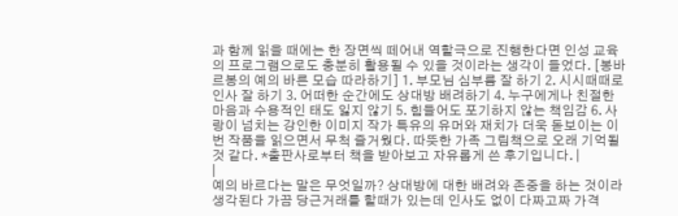과 함께 읽을 때에는 한 장면씩 떼어내 역할극으로 진행한다면 인성 교육의 프로그램으로도 충분히 활용될 수 있을 것이라는 생각이 들었다. [봉바르봉의 예의 바른 모습 따라하기] 1. 부모님 심부름 잘 하기 2. 시시때때로 인사 잘 하기 3. 어떠한 순간에도 상대방 배려하기 4. 누구에게나 친절한 마음과 수용적인 태도 잃지 않기 5. 힘들어도 포기하지 않는 책임감 6. 사랑이 넘치는 강인한 이미지 작가 특유의 유머와 재치가 더욱 돋보이는 이번 작품을 읽으면서 무척 즐거웠다. 따뜻한 가족 그림책으로 오래 기억될 것 같다. *출판사로부터 책을 받아보고 자유롭게 쓴 후기입니다. |
|
예의 바르다는 말은 무엇일까? 상대방에 대한 배려와 존중을 하는 것이라 생각된다 가끔 당근거래를 할때가 있는데 인사도 없이 다짜고짜 가격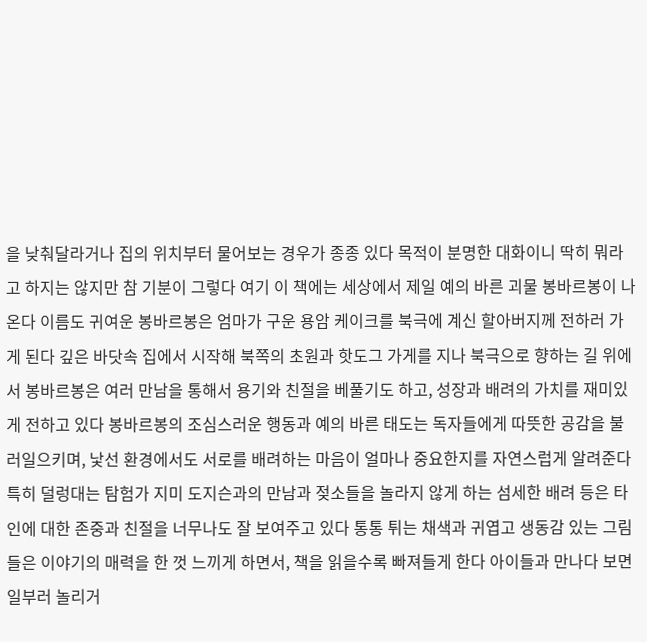을 낮춰달라거나 집의 위치부터 물어보는 경우가 종종 있다 목적이 분명한 대화이니 딱히 뭐라고 하지는 않지만 참 기분이 그렇다 여기 이 책에는 세상에서 제일 예의 바른 괴물 봉바르봉이 나온다 이름도 귀여운 봉바르봉은 엄마가 구운 용암 케이크를 북극에 계신 할아버지께 전하러 가게 된다 깊은 바닷속 집에서 시작해 북쪽의 초원과 핫도그 가게를 지나 북극으로 향하는 길 위에서 봉바르봉은 여러 만남을 통해서 용기와 친절을 베풀기도 하고, 성장과 배려의 가치를 재미있게 전하고 있다 봉바르봉의 조심스러운 행동과 예의 바른 태도는 독자들에게 따뜻한 공감을 불러일으키며, 낯선 환경에서도 서로를 배려하는 마음이 얼마나 중요한지를 자연스럽게 알려준다 특히 덜렁대는 탐험가 지미 도지슨과의 만남과 젖소들을 놀라지 않게 하는 섬세한 배려 등은 타인에 대한 존중과 친절을 너무나도 잘 보여주고 있다 통통 튀는 채색과 귀엽고 생동감 있는 그림들은 이야기의 매력을 한 껏 느끼게 하면서, 책을 읽을수록 빠져들게 한다 아이들과 만나다 보면 일부러 놀리거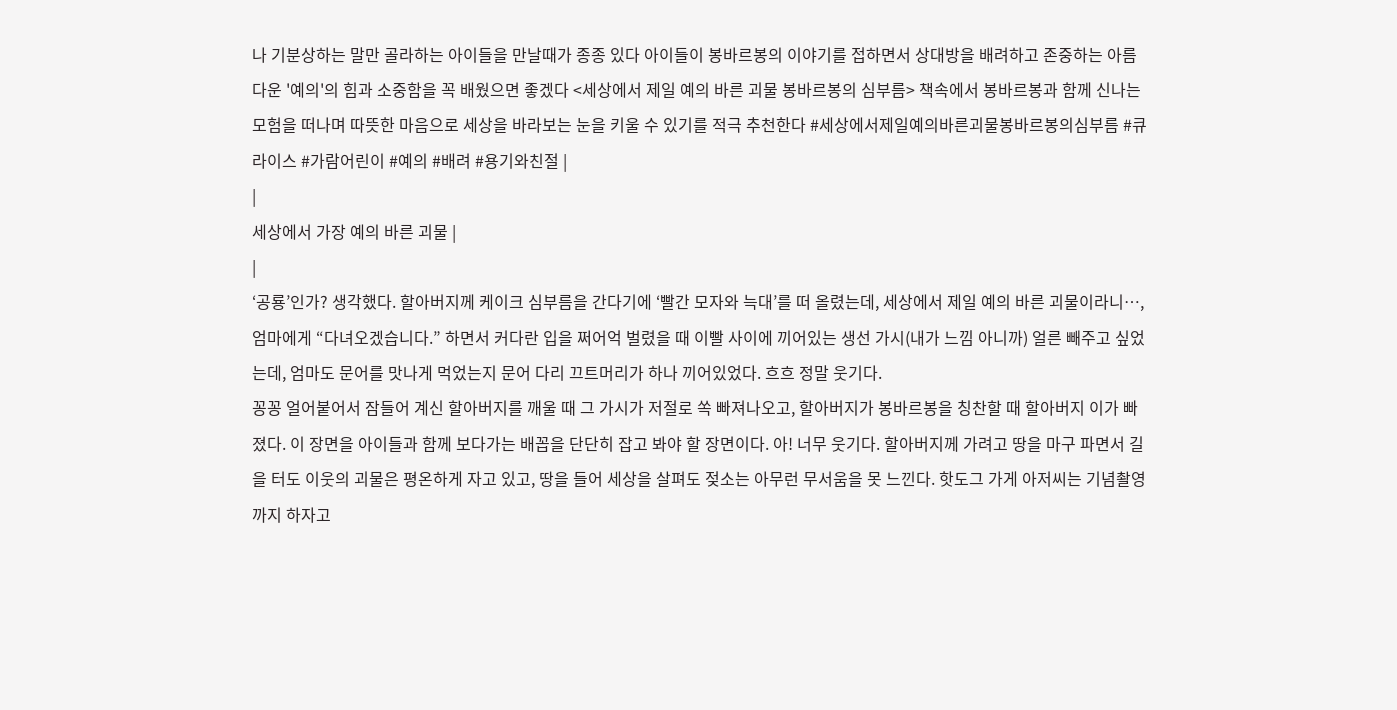나 기분상하는 말만 골라하는 아이들을 만날때가 종종 있다 아이들이 봉바르봉의 이야기를 접하면서 상대방을 배려하고 존중하는 아름다운 '예의'의 힘과 소중함을 꼭 배웠으면 좋겠다 <세상에서 제일 예의 바른 괴물 봉바르봉의 심부름> 책속에서 봉바르봉과 함께 신나는 모험을 떠나며 따뜻한 마음으로 세상을 바라보는 눈을 키울 수 있기를 적극 추천한다 #세상에서제일예의바른괴물봉바르봉의심부름 #큐라이스 #가람어린이 #예의 #배려 #용기와친절 |
|
세상에서 가장 예의 바른 괴물 |
|
‘공룡’인가? 생각했다. 할아버지께 케이크 심부름을 간다기에 ‘빨간 모자와 늑대’를 떠 올렸는데, 세상에서 제일 예의 바른 괴물이라니…, 엄마에게 “다녀오겠습니다.” 하면서 커다란 입을 쩌어억 벌렸을 때 이빨 사이에 끼어있는 생선 가시(내가 느낌 아니까) 얼른 빼주고 싶었는데, 엄마도 문어를 맛나게 먹었는지 문어 다리 끄트머리가 하나 끼어있었다. 흐흐 정말 웃기다.
꽁꽁 얼어붙어서 잠들어 계신 할아버지를 깨울 때 그 가시가 저절로 쏙 빠져나오고, 할아버지가 봉바르봉을 칭찬할 때 할아버지 이가 빠졌다. 이 장면을 아이들과 함께 보다가는 배꼽을 단단히 잡고 봐야 할 장면이다. 아! 너무 웃기다. 할아버지께 가려고 땅을 마구 파면서 길을 터도 이웃의 괴물은 평온하게 자고 있고, 땅을 들어 세상을 살펴도 젖소는 아무런 무서움을 못 느낀다. 핫도그 가게 아저씨는 기념촬영까지 하자고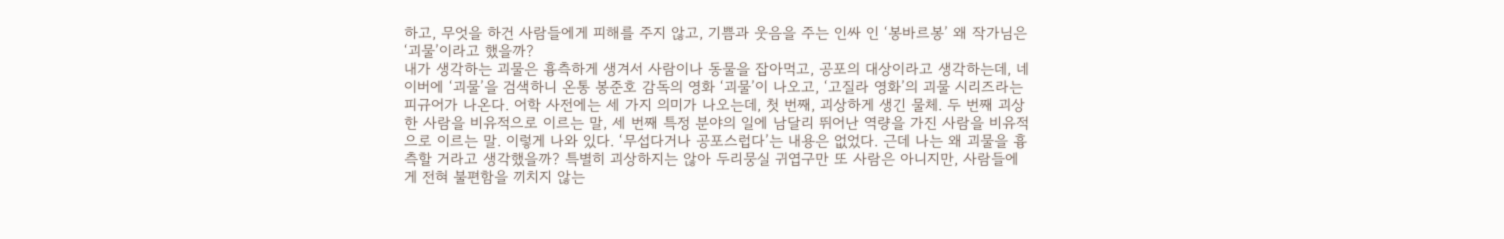하고, 무엇을 하건 사람들에게 피해를 주지 않고, 기쁨과 웃음을 주는 인싸 인 ‘봉바르봉’ 왜 작가님은 ‘괴물’이라고 했을까?
내가 생각하는 괴물은 흉측하게 생겨서 사람이나 동물을 잡아먹고, 공포의 대상이라고 생각하는데, 네이버에 ‘괴물’을 검색하니 온통 봉준호 감독의 영화 ‘괴물’이 나오고, ‘고질라 영화’의 괴물 시리즈라는 피규어가 나온다. 어학 사전에는 세 가지 의미가 나오는데, 첫 번째, 괴상하게 생긴 물체. 두 번째 괴상한 사람을 비유적으로 이르는 말, 세 번째 특정 분야의 일에 남달리 뛰어난 역량을 가진 사람을 비유적으로 이르는 말. 이렇게 나와 있다. ‘무섭다거나 공포스럽다’는 내용은 없었다. 근데 나는 왜 괴물을 흉측할 거라고 생각했을까? 특별히 괴상하지는 않아 두리뭉실 귀엽구만 또 사람은 아니지만, 사람들에게 전혀 불편함을 끼치지 않는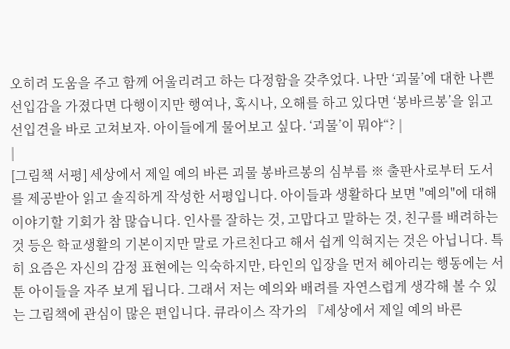오히려 도움을 주고 함께 어울리려고 하는 다정함을 갖추었다. 나만 ‘괴물’에 대한 나쁜 선입감을 가졌다면 다행이지만 행여나, 혹시나, 오해를 하고 있다면 ‘봉바르봉’을 읽고 선입견을 바로 고쳐보자. 아이들에게 물어보고 싶다. ‘괴물’이 뭐야“? |
|
[그림책 서평] 세상에서 제일 예의 바른 괴물 봉바르봉의 심부름 ※ 출판사로부터 도서를 제공받아 읽고 솔직하게 작성한 서평입니다. 아이들과 생활하다 보면 "예의"에 대해 이야기할 기회가 참 많습니다. 인사를 잘하는 것, 고맙다고 말하는 것, 친구를 배려하는 것 등은 학교생활의 기본이지만 말로 가르친다고 해서 쉽게 익혀지는 것은 아닙니다. 특히 요즘은 자신의 감정 표현에는 익숙하지만, 타인의 입장을 먼저 헤아리는 행동에는 서툰 아이들을 자주 보게 됩니다. 그래서 저는 예의와 배려를 자연스럽게 생각해 볼 수 있는 그림책에 관심이 많은 편입니다. 큐라이스 작가의 『세상에서 제일 예의 바른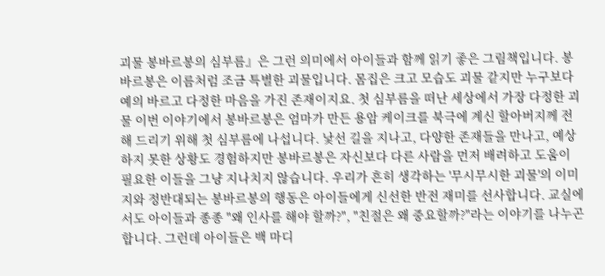괴물 봉바르봉의 심부름』은 그런 의미에서 아이들과 함께 읽기 좋은 그림책입니다. 봉바르봉은 이름처럼 조금 특별한 괴물입니다. 몸집은 크고 모습도 괴물 같지만 누구보다 예의 바르고 다정한 마음을 가진 존재이지요. 첫 심부름을 떠난 세상에서 가장 다정한 괴물 이번 이야기에서 봉바르봉은 엄마가 만든 용암 케이크를 북극에 계신 할아버지께 전해 드리기 위해 첫 심부름에 나섭니다. 낯선 길을 지나고, 다양한 존재들을 만나고, 예상하지 못한 상황도 경험하지만 봉바르봉은 자신보다 다른 사람을 먼저 배려하고 도움이 필요한 이들을 그냥 지나치지 않습니다. 우리가 흔히 생각하는 '무시무시한 괴물'의 이미지와 정반대되는 봉바르봉의 행동은 아이들에게 신선한 반전 재미를 선사합니다. 교실에서도 아이들과 종종 "왜 인사를 해야 할까?", "친절은 왜 중요할까?"라는 이야기를 나누곤 합니다. 그런데 아이들은 백 마디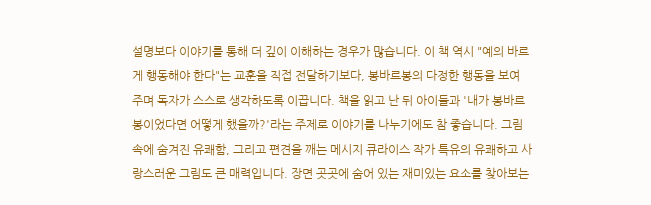설명보다 이야기를 통해 더 깊이 이해하는 경우가 많습니다. 이 책 역시 "예의 바르게 행동해야 한다"는 교훈을 직접 전달하기보다, 봉바르봉의 다정한 행동을 보여 주며 독자가 스스로 생각하도록 이끕니다. 책을 읽고 난 뒤 아이들과 '내가 봉바르봉이었다면 어떻게 했을까?'라는 주제로 이야기를 나누기에도 참 좋습니다. 그림 속에 숨겨진 유쾌함, 그리고 편견을 깨는 메시지 큐라이스 작가 특유의 유쾌하고 사랑스러운 그림도 큰 매력입니다. 장면 곳곳에 숨어 있는 재미있는 요소를 찾아보는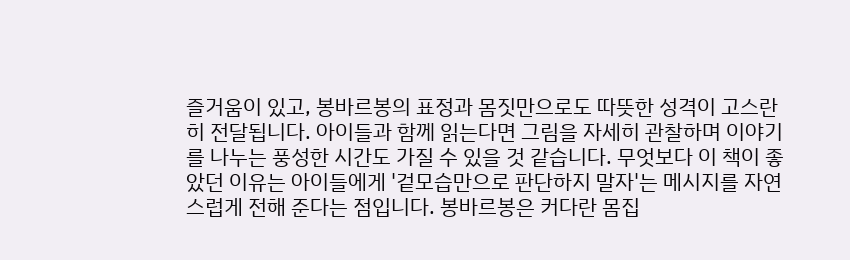즐거움이 있고, 봉바르봉의 표정과 몸짓만으로도 따뜻한 성격이 고스란히 전달됩니다. 아이들과 함께 읽는다면 그림을 자세히 관찰하며 이야기를 나누는 풍성한 시간도 가질 수 있을 것 같습니다. 무엇보다 이 책이 좋았던 이유는 아이들에게 '겉모습만으로 판단하지 말자'는 메시지를 자연스럽게 전해 준다는 점입니다. 봉바르봉은 커다란 몸집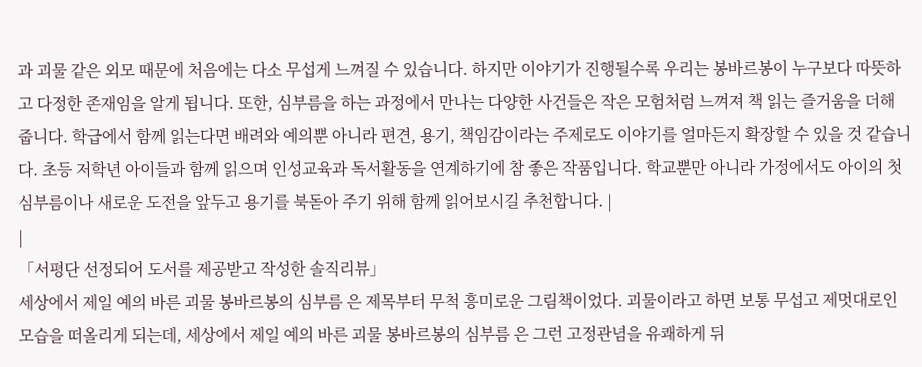과 괴물 같은 외모 때문에 처음에는 다소 무섭게 느껴질 수 있습니다. 하지만 이야기가 진행될수록 우리는 봉바르봉이 누구보다 따뜻하고 다정한 존재임을 알게 됩니다. 또한, 심부름을 하는 과정에서 만나는 다양한 사건들은 작은 모험처럼 느껴져 책 읽는 즐거움을 더해 줍니다. 학급에서 함께 읽는다면 배려와 예의뿐 아니라 편견, 용기, 책임감이라는 주제로도 이야기를 얼마든지 확장할 수 있을 것 같습니다. 초등 저학년 아이들과 함께 읽으며 인성교육과 독서활동을 연계하기에 참 좋은 작품입니다. 학교뿐만 아니라 가정에서도 아이의 첫 심부름이나 새로운 도전을 앞두고 용기를 북돋아 주기 위해 함께 읽어보시길 추천합니다. |
|
「서평단 선정되어 도서를 제공받고 작성한 솔직리뷰」
세상에서 제일 예의 바른 괴물 봉바르봉의 심부름 은 제목부터 무척 흥미로운 그림책이었다. 괴물이라고 하면 보통 무섭고 제멋대로인 모습을 떠올리게 되는데, 세상에서 제일 예의 바른 괴물 봉바르봉의 심부름 은 그런 고정관념을 유쾌하게 뒤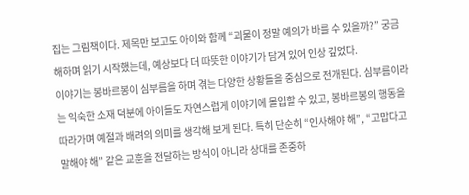집는 그림책이다. 제목만 보고도 아이와 함께 “괴물이 정말 예의가 바를 수 있을까?” 궁금해하며 읽기 시작했는데, 예상보다 더 따뜻한 이야기가 담겨 있어 인상 깊었다.
이야기는 봉바르봉이 심부름을 하며 겪는 다양한 상황들을 중심으로 전개된다. 심부름이라는 익숙한 소재 덕분에 아이들도 자연스럽게 이야기에 몰입할 수 있고, 봉바르봉의 행동을 따라가며 예절과 배려의 의미를 생각해 보게 된다. 특히 단순히 “인사해야 해”, “고맙다고 말해야 해” 같은 교훈을 전달하는 방식이 아니라 상대를 존중하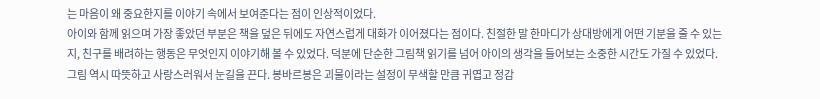는 마음이 왜 중요한지를 이야기 속에서 보여준다는 점이 인상적이었다.
아이와 함께 읽으며 가장 좋았던 부분은 책을 덮은 뒤에도 자연스럽게 대화가 이어졌다는 점이다. 친절한 말 한마디가 상대방에게 어떤 기분을 줄 수 있는지, 친구를 배려하는 행동은 무엇인지 이야기해 볼 수 있었다. 덕분에 단순한 그림책 읽기를 넘어 아이의 생각을 들어보는 소중한 시간도 가질 수 있었다.
그림 역시 따뜻하고 사랑스러워서 눈길을 끈다. 봉바르봉은 괴물이라는 설정이 무색할 만큼 귀엽고 정감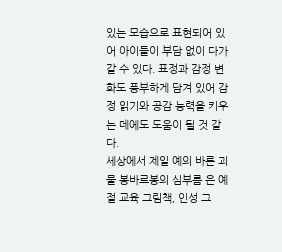있는 모습으로 표현되어 있어 아이들이 부담 없이 다가갈 수 있다. 표정과 감정 변화도 풍부하게 담겨 있어 감정 읽기와 공감 능력을 키우는 데에도 도움이 될 것 같다.
세상에서 제일 예의 바른 괴물 봉바르봉의 심부름 은 예절 교육 그림책, 인성 그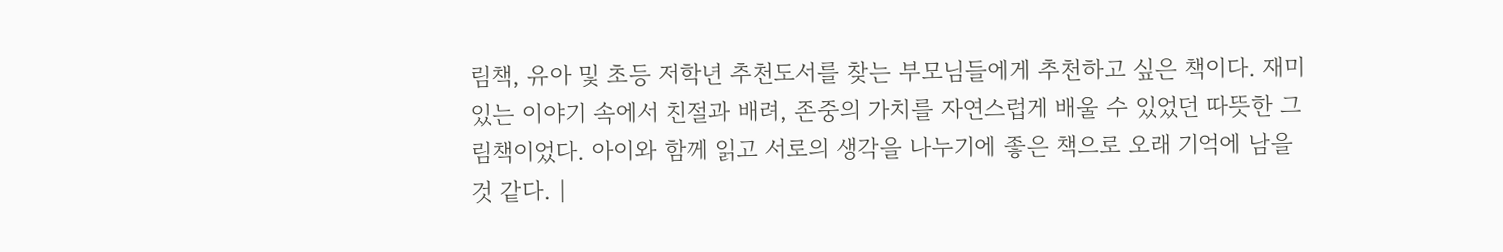림책, 유아 및 초등 저학년 추천도서를 찾는 부모님들에게 추천하고 싶은 책이다. 재미있는 이야기 속에서 친절과 배려, 존중의 가치를 자연스럽게 배울 수 있었던 따뜻한 그림책이었다. 아이와 함께 읽고 서로의 생각을 나누기에 좋은 책으로 오래 기억에 남을 것 같다. |